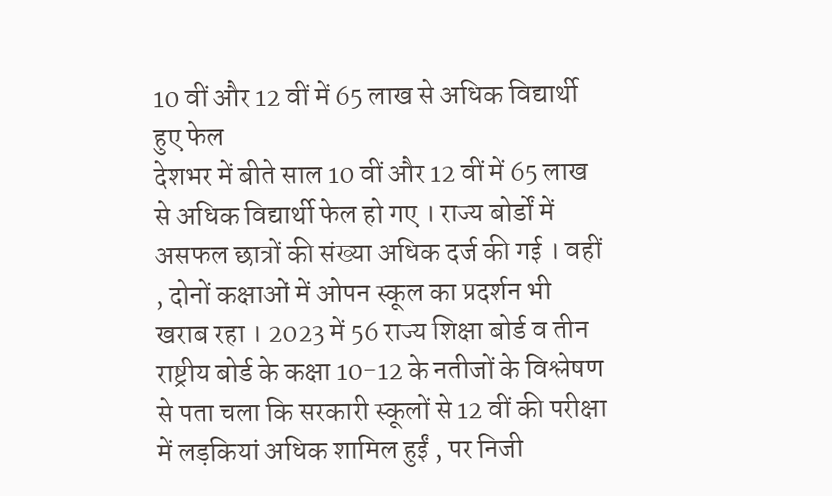10 वीं और 12 वीं में 65 लाख से अधिक विद्यार्थी हुए फेल
देशभर में बीते साल 10 वीं और 12 वीं में 65 लाख से अधिक विद्यार्थी फेल हो गए । राज्य बोर्डों में असफल छात्रों की संख्या अधिक दर्ज की गई । वहीं , दोनों कक्षाओं में ओपन स्कूल का प्रदर्शन भी खराब रहा । 2023 में 56 राज्य शिक्षा बोर्ड व तीन राष्ट्रीय बोर्ड के कक्षा 10-12 के नतीजों के विश्लेषण से पता चला कि सरकारी स्कूलों से 12 वीं की परीक्षा में लड़कियां अधिक शामिल हुईं , पर निजी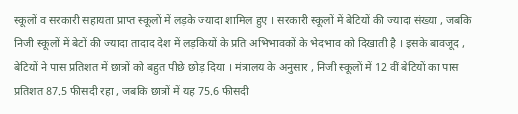स्कूलों व सरकारी सहायता प्राप्त स्कूलों में लड़के ज्यादा शामिल हुए । सरकारी स्कूलों में बेटियों की ज्यादा संख्या , जबकि निजी स्कूलों में बेटों की ज्यादा तादाद देश में लड़कियों के प्रति अभिभावकों के भेदभाव को दिखाती है । इसके बावजूद , बेटियों ने पास प्रतिशत में छात्रों को बहुत पीछे छोड़ दिया । मंत्रालय के अनुसार , निजी स्कूलों में 12 वीं बेटियों का पास प्रतिशत 87.5 फीसदी रहा , जबकि छात्रों में यह 75.6 फीसदी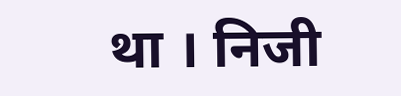था । निजी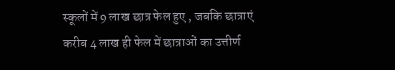स्कूलों में 9 लाख छात्र फेल हुए , जबकि छात्राएं करीब 4 लाख ही फेल में छात्राओं का उत्तीर्ण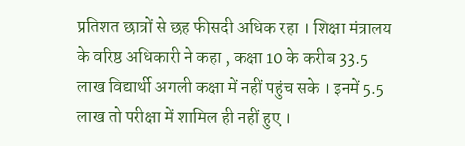प्रतिशत छात्रों से छह फीसदी अधिक रहा । शिक्षा मंत्रालय के वरिष्ठ अधिकारी ने कहा , कक्षा 10 के करीब 33.5 लाख विद्यार्थी अगली कक्षा में नहीं पहुंच सके । इनमें 5.5 लाख तो परीक्षा में शामिल ही नहीं हुए ।